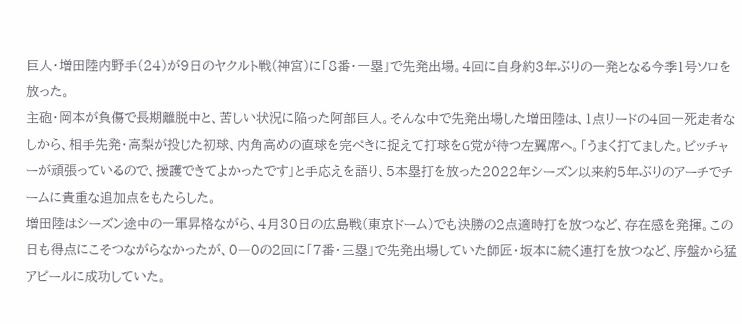巨人・増田陸内野手(24)が9日のヤクルト戦(神宮)に「8番・一塁」で先発出場。4回に自身約3年ぶりの一発となる今季1号ソロを放った。
主砲・岡本が負傷で長期離脱中と、苦しい状況に陥った阿部巨人。そんな中で先発出場した増田陸は、1点リードの4回一死走者なしから、相手先発・高梨が投じた初球、内角高めの直球を完ぺきに捉えて打球をG党が待つ左翼席へ。「うまく打てました。ピッチャーが頑張っているので、援護できてよかったです」と手応えを語り、5本塁打を放った2022年シーズン以来約5年ぶりのアーチでチームに貴重な追加点をもたらした。
増田陸はシーズン途中の一軍昇格ながら、4月30日の広島戦(東京ドーム)でも決勝の2点適時打を放つなど、存在感を発揮。この日も得点にこそつながらなかったが、0―0の2回に「7番・三塁」で先発出場していた師匠・坂本に続く連打を放つなど、序盤から猛アピールに成功していた。